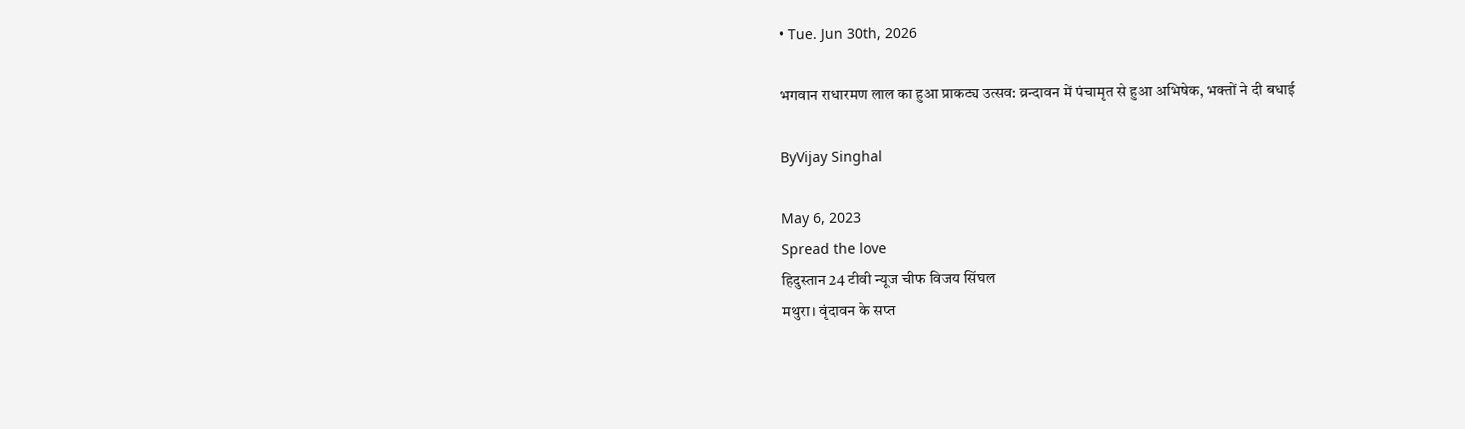• Tue. Jun 30th, 2026

भगवान राधारमण लाल का हुआ प्राकट्य उत्सव: व्रन्दावन में पंचामृत से हुआ अभिषेक, भक्तों ने दी बधाई

ByVijay Singhal

May 6, 2023
Spread the love
हिदुस्तान 24 टीवी न्यूज चीफ विजय सिंघल
मथुरा। वृंदावन के सप्त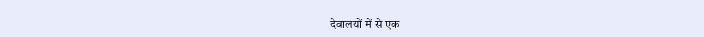देवालयों में से एक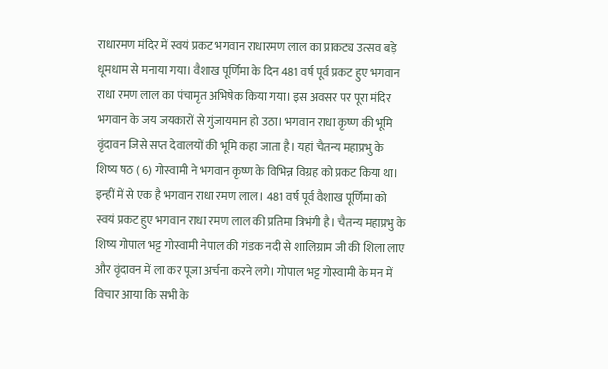राधारमण मंदिर में स्वयं प्रकट भगवान राधारमण लाल का प्राकट्य उत्सव बड़े धूमधाम से मनाया गया। वैशाख पूर्णिमा के दिन 481 वर्ष पूर्व प्रकट हुए भगवान राधा रमण लाल का पंचामृत अभिषेक किया गया। इस अवसर पर पूरा मंदिर भगवान के जय जयकारों से गुंजायमान हो उठा। भगवान राधा कृष्ण की भूमि वृंदावन जिसे सप्त देवालयों की भूमि कहा जाता है। यहां चैतन्य महाप्रभु के शिष्य षठ ( 6) गोस्वामी ने भगवान कृष्ण के विभिन्न विग्रह को प्रकट किया था। इन्हीं में से एक है भगवान राधा रमण लाल। 481 वर्ष पूर्व वैशाख पूर्णिमा को स्वयं प्रकट हुए भगवान राधा रमण लाल की प्रतिमा त्रिभंगी है। चैतन्य महाप्रभु के शिष्य गोपाल भट्ट गोस्वामी नेपाल की गंडक नदी से शालिग्राम जी की शिला लाए और वृंदावन में ला कर पूजा अर्चना करने लगे। गोपाल भट्ट गोस्वामी के मन में विचार आया कि सभी के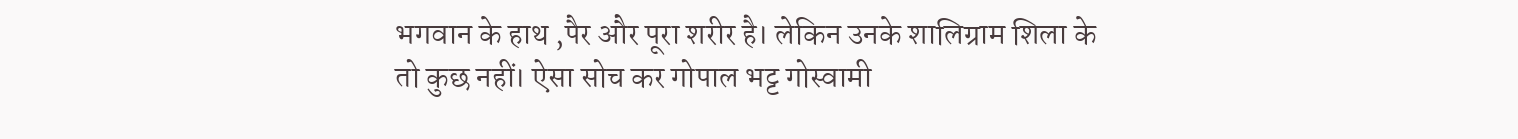भगवान के हाथ ,पैर और पूरा शरीर है। लेकिन उनके शालिग्राम शिला के तो कुछ नहीं। ऐसा सोच कर गोपाल भट्ट गोस्वामी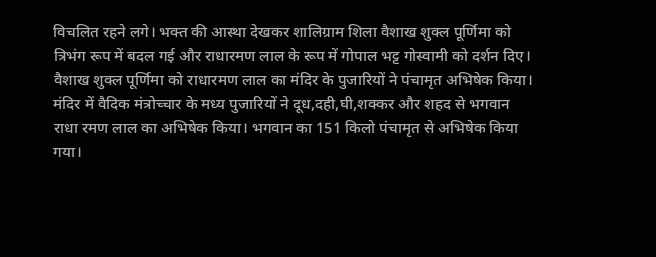विचलित रहने लगे। भक्त की आस्था देखकर शालिग्राम शिला वैशाख शुक्ल पूर्णिमा को त्रिभंग रूप में बदल गई और राधारमण लाल के रूप में गोपाल भट्ट गोस्वामी को दर्शन दिए। वैशाख शुक्ल पूर्णिमा को राधारमण लाल का मंदिर के पुजारियों ने पंचामृत अभिषेक किया। मंदिर में वैदिक मंत्रोच्चार के मध्य पुजारियों ने दूध,दही,घी,शक्कर और शहद से भगवान राधा रमण लाल का अभिषेक किया। भगवान का 151 किलो पंचामृत से अभिषेक किया गया।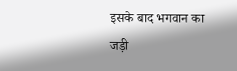इसके बाद भगवान का जड़ी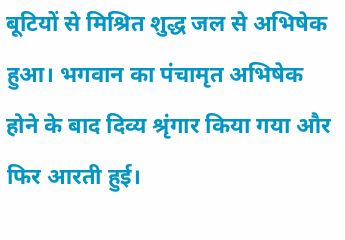बूटियों से मिश्रित शुद्ध जल से अभिषेक हुआ। भगवान का पंचामृत अभिषेक होने के बाद दिव्य श्रृंगार किया गया और फिर आरती हुई।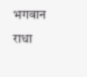भगवान राधा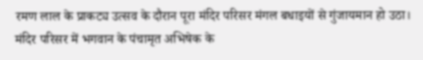रमण लाल के प्राकट्य उत्सव के दौरान पूरा मंदिर परिसर मंगल बधाइयों से गुंजायमान हो उठा। मंदिर परिसर में भगवान के पंचामृत अभिषेक के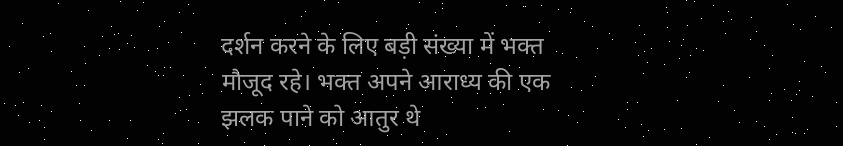दर्शन करने के लिए बड़ी संख्या में भक्त मौजूद रहे। भक्त अपने आराध्य की एक झलक पाने को आतुर थे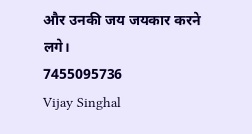और उनकी जय जयकार करने लगे।
7455095736
Vijay Singhal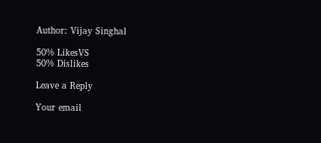Author: Vijay Singhal

50% LikesVS
50% Dislikes

Leave a Reply

Your email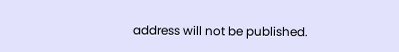address will not be published.